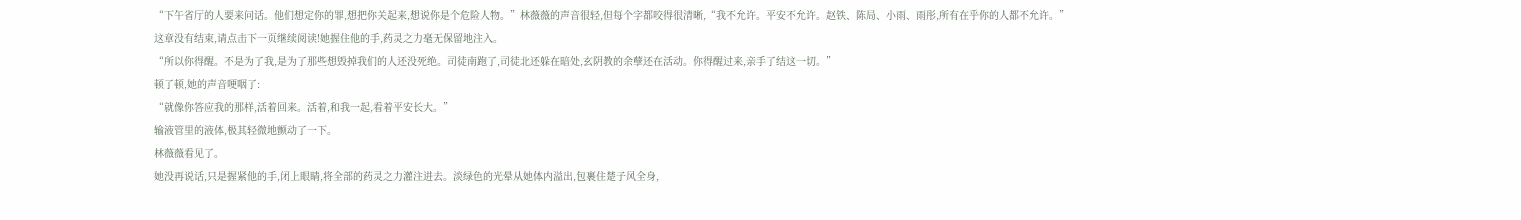“下午省厅的人要来问话。他们想定你的罪,想把你关起来,想说你是个危险人物。”林薇薇的声音很轻,但每个字都咬得很清晰,“我不允许。平安不允许。赵铁、陈局、小雨、雨彤,所有在乎你的人都不允许。”
这章没有结束,请点击下一页继续阅读!她握住他的手,药灵之力毫无保留地注入。
“所以你得醒。不是为了我,是为了那些想毁掉我们的人还没死绝。司徒南跑了,司徒北还躲在暗处,玄阴教的余孽还在活动。你得醒过来,亲手了结这一切。”
顿了顿,她的声音哽咽了:
“就像你答应我的那样,活着回来。活着,和我一起,看着平安长大。”
输液管里的液体,极其轻微地颤动了一下。
林薇薇看见了。
她没再说话,只是握紧他的手,闭上眼睛,将全部的药灵之力灌注进去。淡绿色的光晕从她体内溢出,包裹住楚子风全身,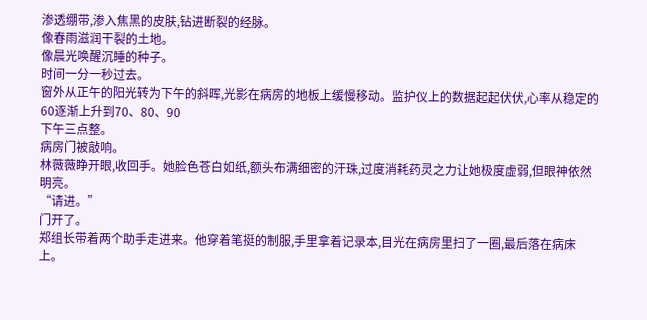渗透绷带,渗入焦黑的皮肤,钻进断裂的经脉。
像春雨滋润干裂的土地。
像晨光唤醒沉睡的种子。
时间一分一秒过去。
窗外从正午的阳光转为下午的斜晖,光影在病房的地板上缓慢移动。监护仪上的数据起起伏伏,心率从稳定的60逐渐上升到70、80、90
下午三点整。
病房门被敲响。
林薇薇睁开眼,收回手。她脸色苍白如纸,额头布满细密的汗珠,过度消耗药灵之力让她极度虚弱,但眼神依然明亮。
“请进。”
门开了。
郑组长带着两个助手走进来。他穿着笔挺的制服,手里拿着记录本,目光在病房里扫了一圈,最后落在病床上。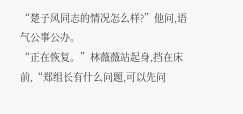“楚子风同志的情况怎么样?”他问,语气公事公办。
“正在恢复。”林薇薇站起身,挡在床前,“郑组长有什么问题,可以先问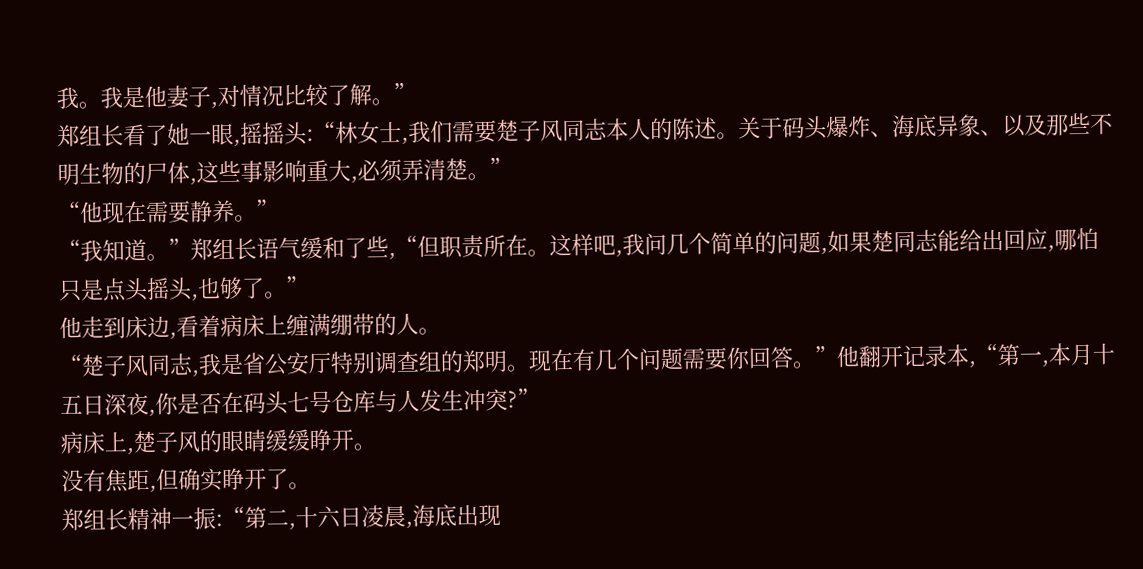我。我是他妻子,对情况比较了解。”
郑组长看了她一眼,摇摇头:“林女士,我们需要楚子风同志本人的陈述。关于码头爆炸、海底异象、以及那些不明生物的尸体,这些事影响重大,必须弄清楚。”
“他现在需要静养。”
“我知道。”郑组长语气缓和了些,“但职责所在。这样吧,我问几个简单的问题,如果楚同志能给出回应,哪怕只是点头摇头,也够了。”
他走到床边,看着病床上缠满绷带的人。
“楚子风同志,我是省公安厅特别调查组的郑明。现在有几个问题需要你回答。”他翻开记录本,“第一,本月十五日深夜,你是否在码头七号仓库与人发生冲突?”
病床上,楚子风的眼睛缓缓睁开。
没有焦距,但确实睁开了。
郑组长精神一振:“第二,十六日凌晨,海底出现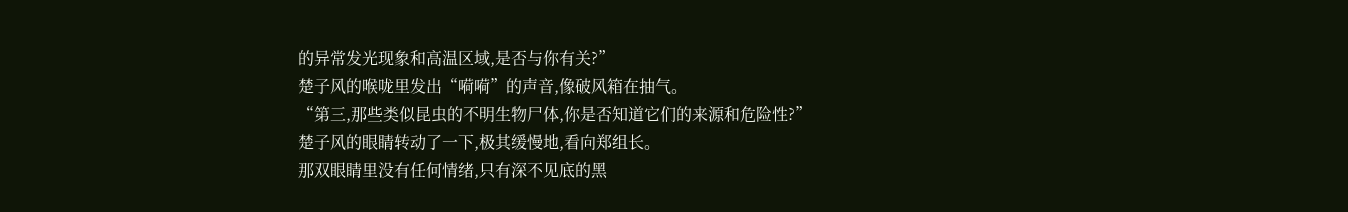的异常发光现象和高温区域,是否与你有关?”
楚子风的喉咙里发出“嗬嗬”的声音,像破风箱在抽气。
“第三,那些类似昆虫的不明生物尸体,你是否知道它们的来源和危险性?”
楚子风的眼睛转动了一下,极其缓慢地,看向郑组长。
那双眼睛里没有任何情绪,只有深不见底的黑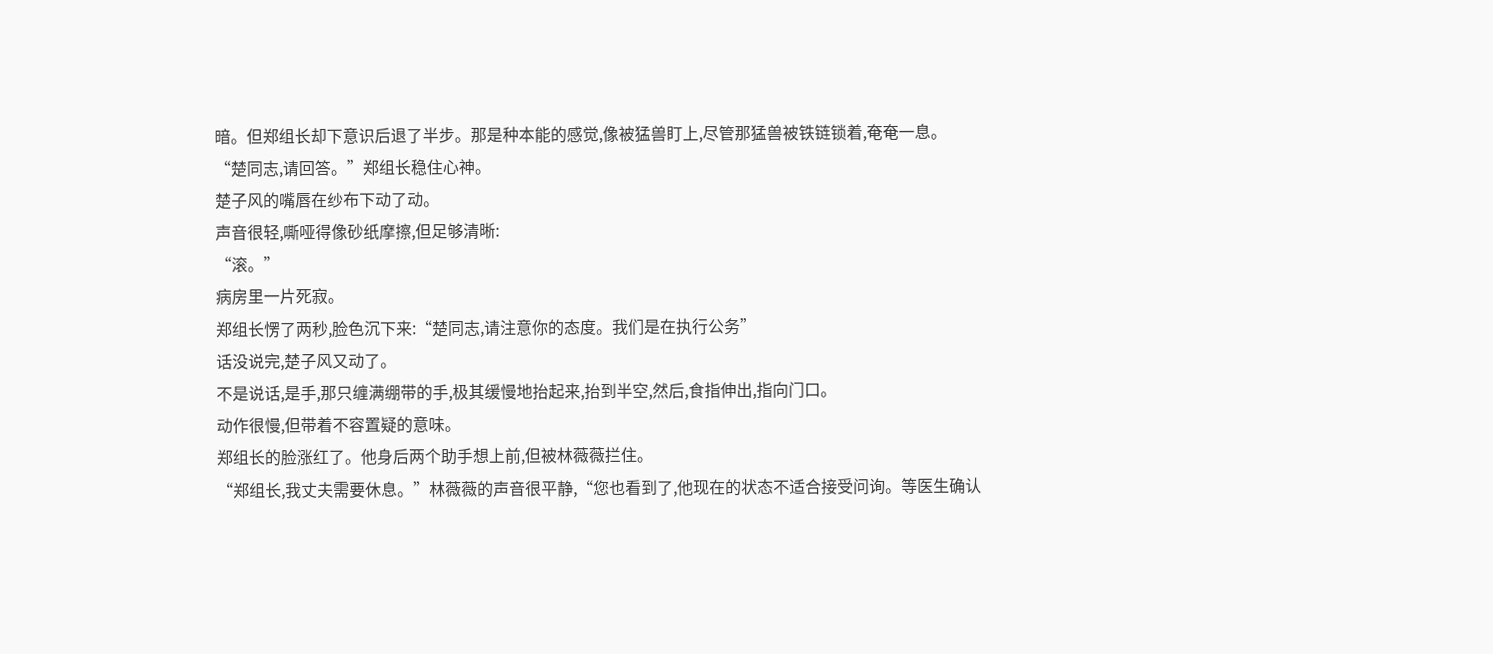暗。但郑组长却下意识后退了半步。那是种本能的感觉,像被猛兽盯上,尽管那猛兽被铁链锁着,奄奄一息。
“楚同志,请回答。”郑组长稳住心神。
楚子风的嘴唇在纱布下动了动。
声音很轻,嘶哑得像砂纸摩擦,但足够清晰:
“滚。”
病房里一片死寂。
郑组长愣了两秒,脸色沉下来:“楚同志,请注意你的态度。我们是在执行公务”
话没说完,楚子风又动了。
不是说话,是手,那只缠满绷带的手,极其缓慢地抬起来,抬到半空,然后,食指伸出,指向门口。
动作很慢,但带着不容置疑的意味。
郑组长的脸涨红了。他身后两个助手想上前,但被林薇薇拦住。
“郑组长,我丈夫需要休息。”林薇薇的声音很平静,“您也看到了,他现在的状态不适合接受问询。等医生确认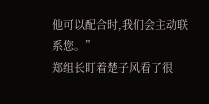他可以配合时,我们会主动联系您。”
郑组长盯着楚子风看了很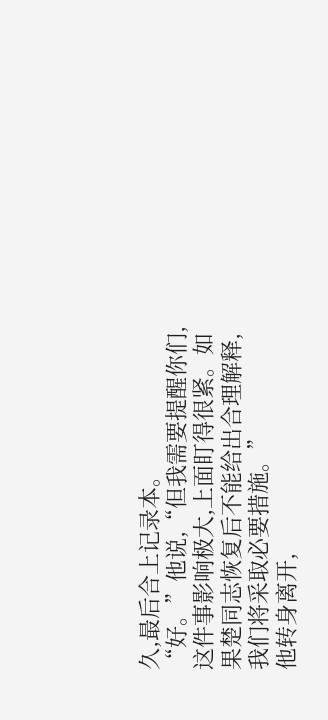久,最后合上记录本。
“好。”他说,“但我需要提醒你们,这件事影响极大,上面盯得很紧。如果楚同志恢复后不能给出合理解释,我们将采取必要措施。”
他转身离开,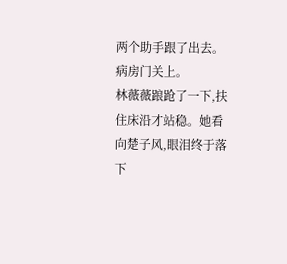两个助手跟了出去。
病房门关上。
林薇薇踉跄了一下,扶住床沿才站稳。她看向楚子风,眼泪终于落下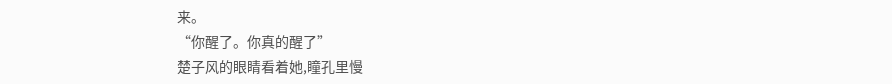来。
“你醒了。你真的醒了”
楚子风的眼睛看着她,瞳孔里慢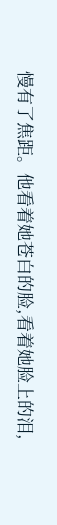慢有了焦距。他看着她苍白的脸,看着她脸上的泪,